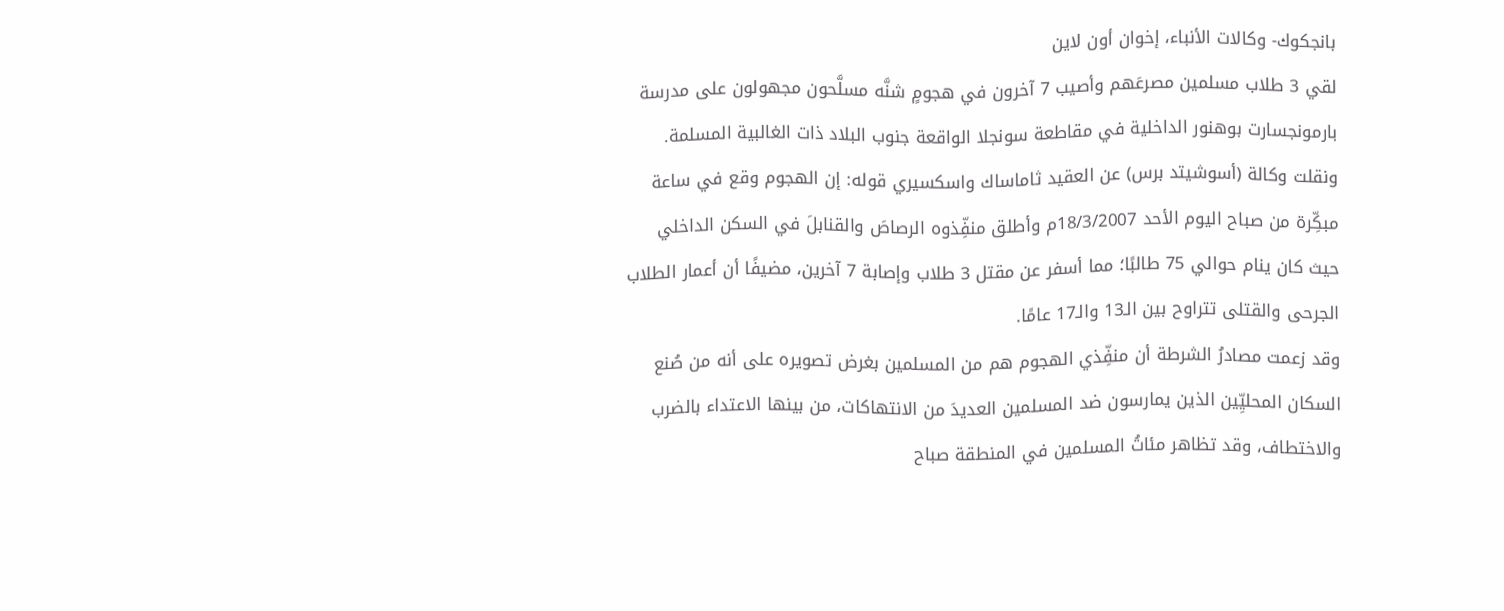بانجكوك- وكالات الأنباء، إخوان أون لاين
لقي 3 طلاب مسلمين مصرعَهم وأصيب 7 آخرون في هجومٍ شنَّه مسلَّحون مجهولون على مدرسة بارمونجسارت بوهنور الداخلية في مقاطعة سونجلا الواقعة جنوب البلاد ذات الغالبية المسلمة.
ونقلت وكالة (أسوشيتد برس) عن العقيد ثاماساك واسكسيري قوله: إن الهجوم وقع في ساعة مبكِّرة من صباح اليوم الأحد 18/3/2007م وأطلق منفِّذوه الرصاصَ والقنابلَ في السكن الداخلي حيث كان ينام حوالي 75 طالبًا؛ مما أسفر عن مقتل 3 طلاب وإصابة 7 آخرين، مضيفًا أن أعمار الطلاب الجرحى والقتلى تتراوح بين الـ13 والـ17 عامًا.
وقد زعمت مصادرُ الشرطة أن منفِّذي الهجوم هم من المسلمين بغرض تصويره على أنه من صُنع السكان المحليِّين الذين يمارسون ضد المسلمين العديدَ من الانتهاكات، من بينها الاعتداء بالضرب والاختطاف، وقد تظاهر مئاتُ المسلمين في المنطقة صباح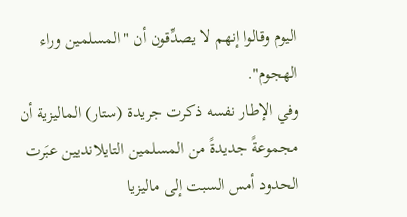اليوم وقالوا إنهم لا يصدِّقون أن "المسلمين وراء الهجوم".
وفي الإطار نفسه ذكرت جريدة (ستار) الماليزية أن مجموعةً جديدةً من المسلمين التايلانديين عبَرت الحدود أمس السبت إلى ماليزيا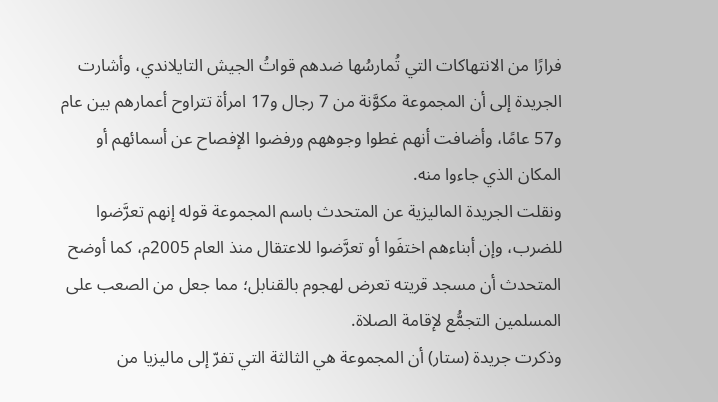فرارًا من الانتهاكات التي تُمارسُها ضدهم قواتُ الجيش التايلاندي، وأشارت الجريدة إلى أن المجموعة مكوَّنة من 7 رجال و17 امرأة تتراوح أعمارهم بين عام و57 عامًا، وأضافت أنهم غطوا وجوههم ورفضوا الإفصاح عن أسمائهم أو المكان الذي جاءوا منه.
ونقلت الجريدة الماليزية عن المتحدث باسم المجموعة قوله إنهم تعرَّضوا للضرب، وإن أبناءهم اختفَوا أو تعرَّضوا للاعتقال منذ العام 2005م، كما أوضح المتحدث أن مسجد قريته تعرض لهجوم بالقنابل؛ مما جعل من الصعب على المسلمين التجمُّع لإقامة الصلاة.
وذكرت جريدة (ستار) أن المجموعة هي الثالثة التي تفرّ إلى ماليزيا من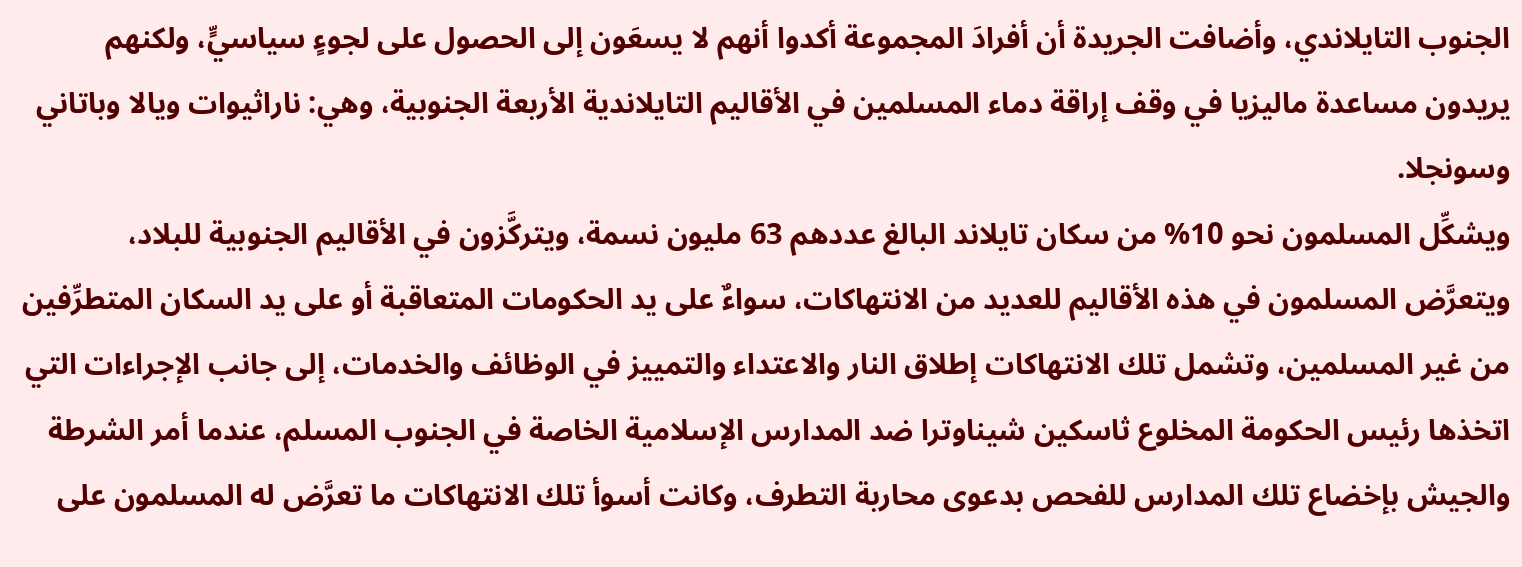الجنوب التايلاندي، وأضافت الجريدة أن أفرادَ المجموعة أكدوا أنهم لا يسعَون إلى الحصول على لجوءٍ سياسيٍّ، ولكنهم يريدون مساعدة ماليزيا في وقف إراقة دماء المسلمين في الأقاليم التايلاندية الأربعة الجنوبية، وهي: ناراثيوات ويالا وباتاني وسونجلا.
ويشكِّل المسلمون نحو 10% من سكان تايلاند البالغ عددهم 63 مليون نسمة، ويتركَّزون في الأقاليم الجنوبية للبلاد، ويتعرَّض المسلمون في هذه الأقاليم للعديد من الانتهاكات، سواءٌ على يد الحكومات المتعاقبة أو على يد السكان المتطرِّفين من غير المسلمين، وتشمل تلك الانتهاكات إطلاق النار والاعتداء والتمييز في الوظائف والخدمات، إلى جانب الإجراءات التي اتخذها رئيس الحكومة المخلوع ثاسكين شيناوترا ضد المدارس الإسلامية الخاصة في الجنوب المسلم، عندما أمر الشرطة والجيش بإخضاع تلك المدارس للفحص بدعوى محاربة التطرف، وكانت أسوأ تلك الانتهاكات ما تعرَّض له المسلمون على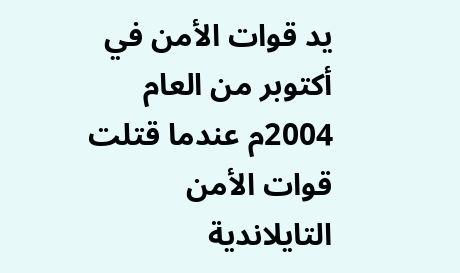يد قوات الأمن في أكتوبر من العام 2004م عندما قتلت قوات الأمن التايلاندية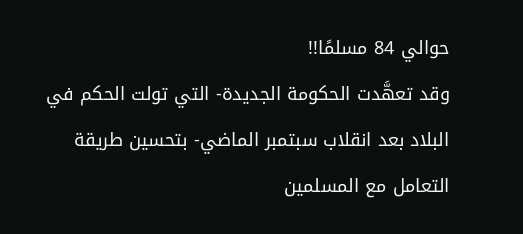حوالي 84 مسلمًا!!
وقد تعهَّدت الحكومة الجديدة- التي تولت الحكم في البلاد بعد انقلاب سبتمبر الماضي- بتحسين طريقة التعامل مع المسلمين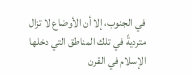في الجنوب، إلا أن الأوضاع لا تزال مترديةً في تلك المناطق التي دخلها الإسلام في القرن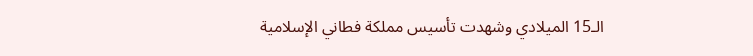الـ15 الميلادي وشهدت تأسيس مملكة فطاني الإسلامية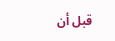قبل أن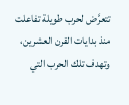تتعرَّض لحرب طويلة تفاعلت منذ بدايات القرن العشرين، وتهدف تلك الحرب التي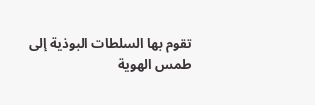تقوم بها السلطات البوذية إلى طمس الهوية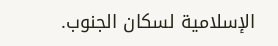الإسلامية لسكان الجنوب.